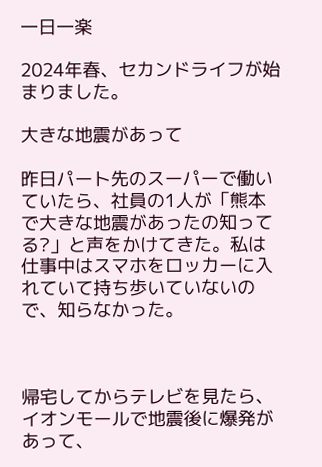一日一楽

2024年春、セカンドライフが始まりました。

大きな地震があって

昨日パート先のスーパーで働いていたら、社員の1人が「熊本で大きな地震があったの知ってる?」と声をかけてきた。私は仕事中はスマホをロッカーに入れていて持ち歩いていないので、知らなかった。



帰宅してからテレビを見たら、イオンモールで地震後に爆発があって、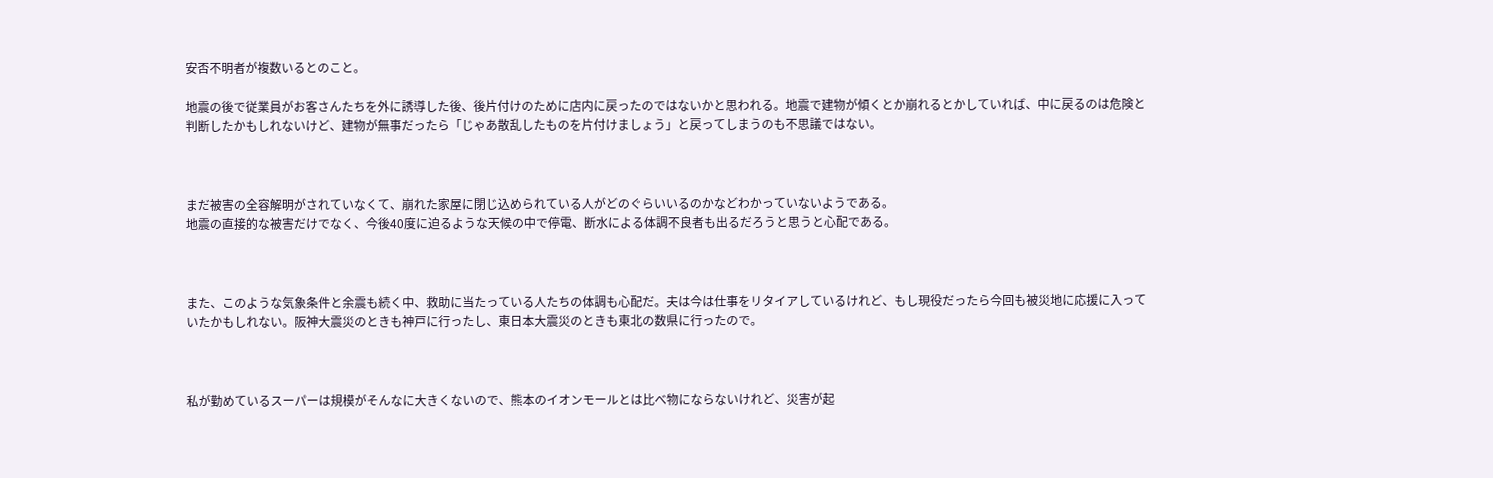安否不明者が複数いるとのこと。

地震の後で従業員がお客さんたちを外に誘導した後、後片付けのために店内に戻ったのではないかと思われる。地震で建物が傾くとか崩れるとかしていれば、中に戻るのは危険と判断したかもしれないけど、建物が無事だったら「じゃあ散乱したものを片付けましょう」と戻ってしまうのも不思議ではない。



まだ被害の全容解明がされていなくて、崩れた家屋に閉じ込められている人がどのぐらいいるのかなどわかっていないようである。
地震の直接的な被害だけでなく、今後40度に迫るような天候の中で停電、断水による体調不良者も出るだろうと思うと心配である。



また、このような気象条件と余震も続く中、救助に当たっている人たちの体調も心配だ。夫は今は仕事をリタイアしているけれど、もし現役だったら今回も被災地に応援に入っていたかもしれない。阪神大震災のときも神戸に行ったし、東日本大震災のときも東北の数県に行ったので。



私が勤めているスーパーは規模がそんなに大きくないので、熊本のイオンモールとは比べ物にならないけれど、災害が起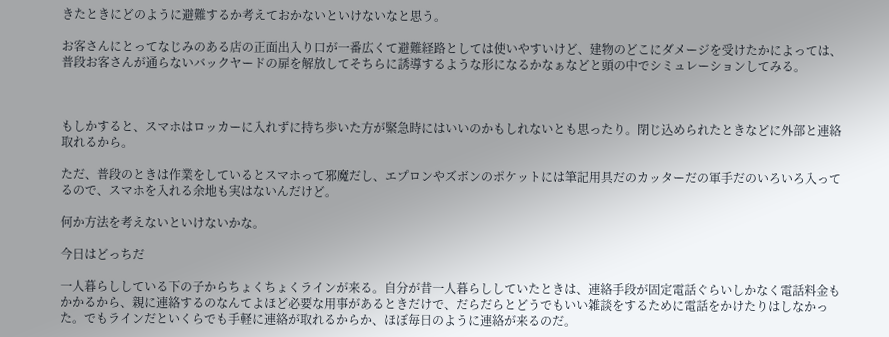きたときにどのように避難するか考えておかないといけないなと思う。

お客さんにとってなじみのある店の正面出入り口が一番広くて避難経路としては使いやすいけど、建物のどこにダメージを受けたかによっては、普段お客さんが通らないバックヤードの扉を解放してそちらに誘導するような形になるかなぁなどと頭の中でシミュレーションしてみる。



もしかすると、スマホはロッカーに入れずに持ち歩いた方が緊急時にはいいのかもしれないとも思ったり。閉じ込められたときなどに外部と連絡取れるから。

ただ、普段のときは作業をしているとスマホって邪魔だし、エプロンやズボンのポケットには筆記用具だのカッターだの軍手だのいろいろ入ってるので、スマホを入れる余地も実はないんだけど。

何か方法を考えないといけないかな。

今日はどっちだ

一人暮らししている下の子からちょくちょくラインが来る。自分が昔一人暮らししていたときは、連絡手段が固定電話ぐらいしかなく電話料金もかかるから、親に連絡するのなんてよほど必要な用事があるときだけで、だらだらとどうでもいい雑談をするために電話をかけたりはしなかった。でもラインだといくらでも手軽に連絡が取れるからか、ほぼ毎日のように連絡が来るのだ。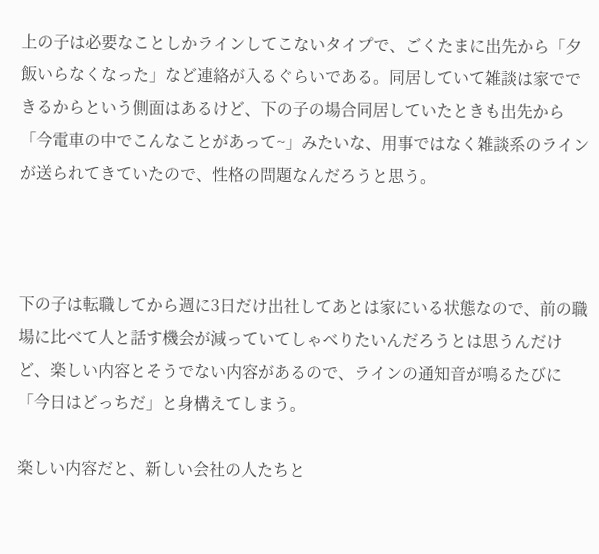上の子は必要なことしかラインしてこないタイプで、ごくたまに出先から「夕飯いらなくなった」など連絡が入るぐらいである。同居していて雑談は家でできるからという側面はあるけど、下の子の場合同居していたときも出先から「今電車の中でこんなことがあって~」みたいな、用事ではなく雑談系のラインが送られてきていたので、性格の問題なんだろうと思う。



下の子は転職してから週に3日だけ出社してあとは家にいる状態なので、前の職場に比べて人と話す機会が減っていてしゃべりたいんだろうとは思うんだけど、楽しい内容とそうでない内容があるので、ラインの通知音が鳴るたびに「今日はどっちだ」と身構えてしまう。

楽しい内容だと、新しい会社の人たちと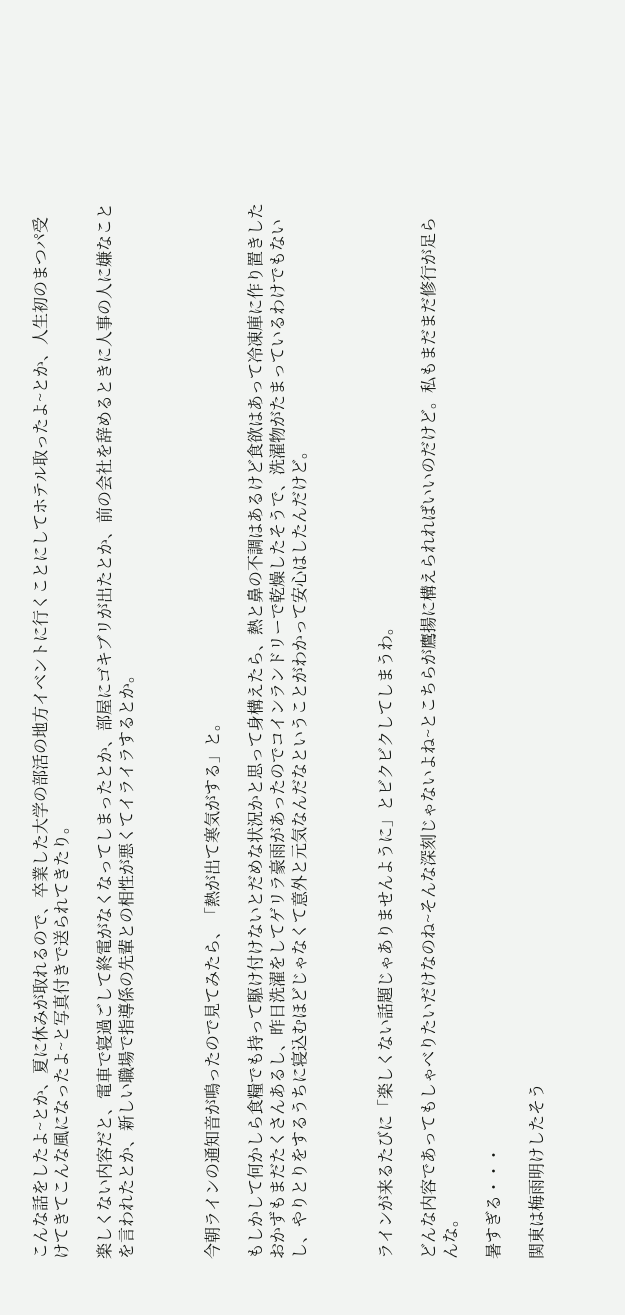こんな話をしたよ~とか、夏に休みが取れるので、卒業した大学の部活の地方イベントに行くことにしてホテル取ったよ~とか、人生初のまつパ受けてきてこんな風になったよ~と写真付きで送られてきたり。

楽しくない内容だと、電車で寝過ごして終電がなくなってしまったとか、部屋にゴキブリが出たとか、前の会社を辞めるときに人事の人に嫌なことを言われたとか、新しい職場で指導係の先輩との相性が悪くてイライラするとか。



今朝ラインの通知音が鳴ったので見てみたら、「熱が出て寒気がする」と。

もしかして何かしら食糧でも持って駆け付けないとだめな状況かと思って身構えたら、熱と鼻の不調はあるけど食欲はあって冷凍庫に作り置きしたおかずもまだたくさんあるし、昨日洗濯をしてゲリラ豪雨があったのでコインランドリーで乾燥したそうで、洗濯物がたまっているわけでもないし、やりとりをするうちに寝込むほどじゃなくて意外と元気なんだなということがわかって安心はしたんだけど。



ラインが来るたびに「楽しくない話題じゃありませんように」とビクビクしてしまうわ。

どんな内容であってもしゃべりたいだけなのね~そんな深刻じゃないよね~とこちらが鷹揚に構えられればいいのだけど。私もまだまだ修行が足らんな。

暑すぎる・・・

関東は梅雨明けしたそう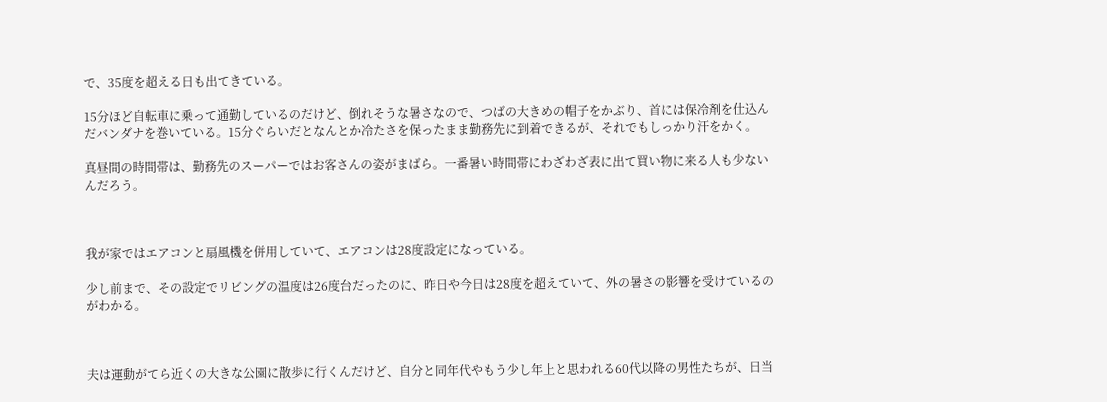で、35度を超える日も出てきている。

15分ほど自転車に乗って通勤しているのだけど、倒れそうな暑さなので、つばの大きめの帽子をかぶり、首には保冷剤を仕込んだバンダナを巻いている。15分ぐらいだとなんとか冷たさを保ったまま勤務先に到着できるが、それでもしっかり汗をかく。

真昼間の時間帯は、勤務先のスーパーではお客さんの姿がまばら。一番暑い時間帯にわざわざ表に出て買い物に来る人も少ないんだろう。



我が家ではエアコンと扇風機を併用していて、エアコンは28度設定になっている。

少し前まで、その設定でリビングの温度は26度台だったのに、昨日や今日は28度を超えていて、外の暑さの影響を受けているのがわかる。



夫は運動がてら近くの大きな公園に散歩に行くんだけど、自分と同年代やもう少し年上と思われる60代以降の男性たちが、日当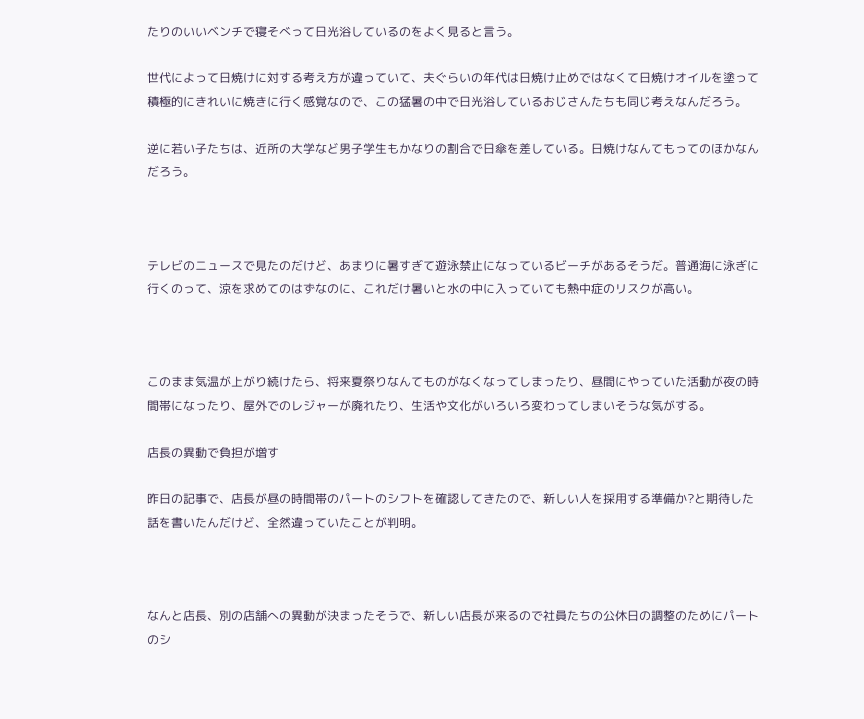たりのいいベンチで寝そべって日光浴しているのをよく見ると言う。

世代によって日焼けに対する考え方が違っていて、夫ぐらいの年代は日焼け止めではなくて日焼けオイルを塗って積極的にきれいに焼きに行く感覚なので、この猛暑の中で日光浴しているおじさんたちも同じ考えなんだろう。

逆に若い子たちは、近所の大学など男子学生もかなりの割合で日傘を差している。日焼けなんてもってのほかなんだろう。



テレビのニュースで見たのだけど、あまりに暑すぎて遊泳禁止になっているビーチがあるそうだ。普通海に泳ぎに行くのって、涼を求めてのはずなのに、これだけ暑いと水の中に入っていても熱中症のリスクが高い。



このまま気温が上がり続けたら、将来夏祭りなんてものがなくなってしまったり、昼間にやっていた活動が夜の時間帯になったり、屋外でのレジャーが廃れたり、生活や文化がいろいろ変わってしまいそうな気がする。

店長の異動で負担が増す

昨日の記事で、店長が昼の時間帯のパートのシフトを確認してきたので、新しい人を採用する準備か?と期待した話を書いたんだけど、全然違っていたことが判明。



なんと店長、別の店舗への異動が決まったそうで、新しい店長が来るので社員たちの公休日の調整のためにパートのシ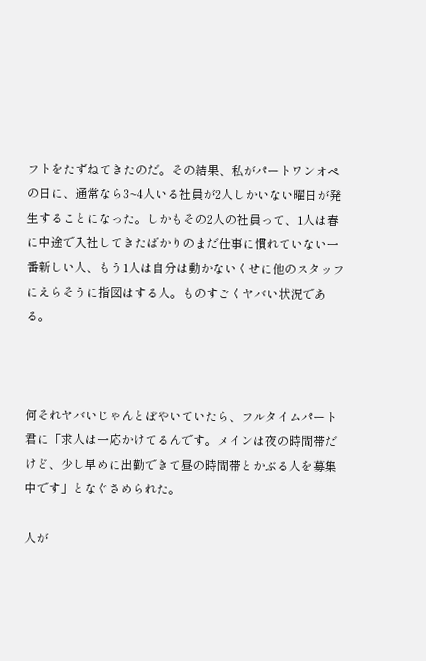フトをたずねてきたのだ。その結果、私がパートワンオペの日に、通常なら3~4人いる社員が2人しかいない曜日が発生することになった。しかもその2人の社員って、1人は春に中途で入社してきたばかりのまだ仕事に慣れていない一番新しい人、もう1人は自分は動かないくせに他のスタッフにえらそうに指図はする人。ものすごくヤバい状況である。



何それヤバいじゃんとぼやいていたら、フルタイムパート君に「求人は一応かけてるんです。メインは夜の時間帯だけど、少し早めに出勤できて昼の時間帯とかぶる人を募集中です」となぐさめられた。

人が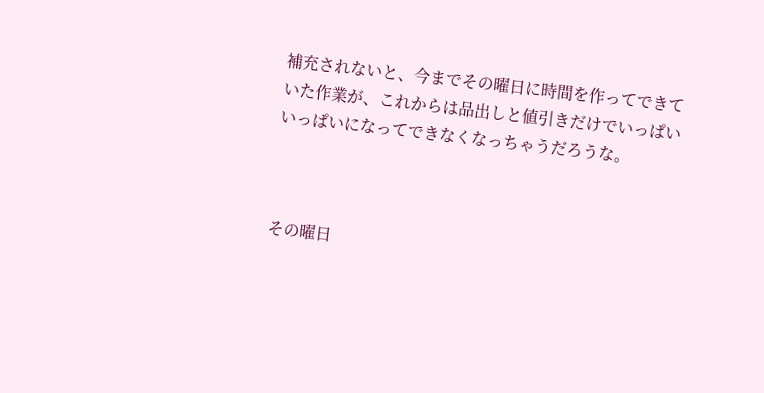補充されないと、今までその曜日に時間を作ってできていた作業が、これからは品出しと値引きだけでいっぱいいっぱいになってできなくなっちゃうだろうな。



その曜日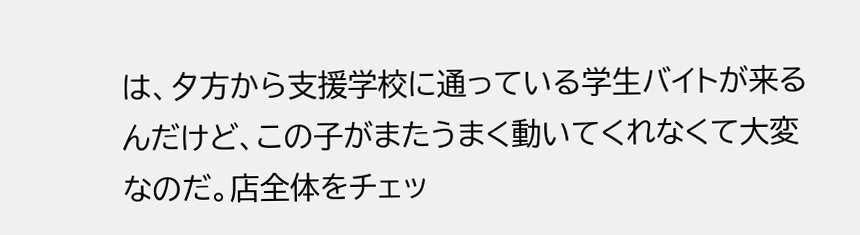は、夕方から支援学校に通っている学生バイトが来るんだけど、この子がまたうまく動いてくれなくて大変なのだ。店全体をチェッ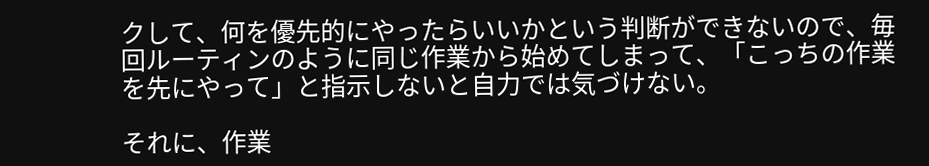クして、何を優先的にやったらいいかという判断ができないので、毎回ルーティンのように同じ作業から始めてしまって、「こっちの作業を先にやって」と指示しないと自力では気づけない。

それに、作業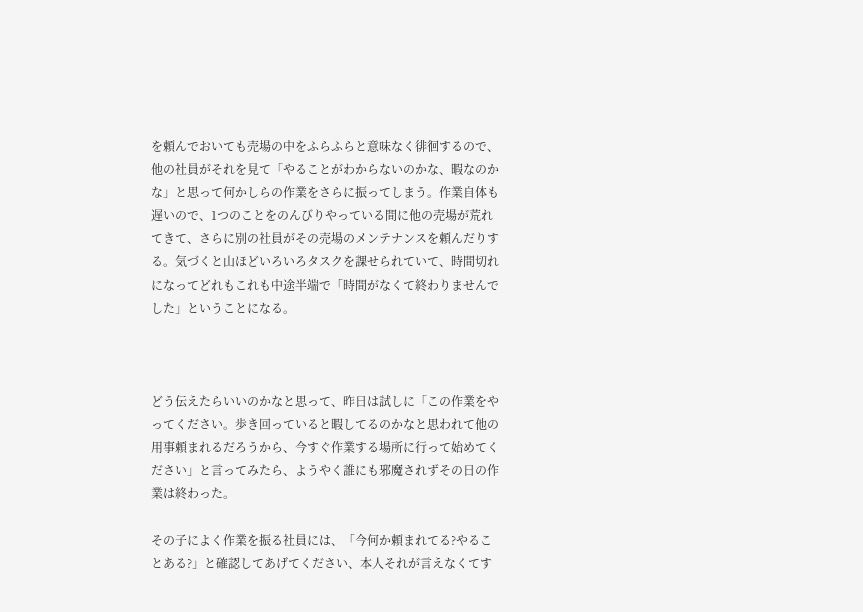を頼んでおいても売場の中をふらふらと意味なく徘徊するので、他の社員がそれを見て「やることがわからないのかな、暇なのかな」と思って何かしらの作業をさらに振ってしまう。作業自体も遅いので、1つのことをのんびりやっている間に他の売場が荒れてきて、さらに別の社員がその売場のメンテナンスを頼んだりする。気づくと山ほどいろいろタスクを課せられていて、時間切れになってどれもこれも中途半端で「時間がなくて終わりませんでした」ということになる。



どう伝えたらいいのかなと思って、昨日は試しに「この作業をやってください。歩き回っていると暇してるのかなと思われて他の用事頼まれるだろうから、今すぐ作業する場所に行って始めてください」と言ってみたら、ようやく誰にも邪魔されずその日の作業は終わった。

その子によく作業を振る社員には、「今何か頼まれてる?やることある?」と確認してあげてください、本人それが言えなくてす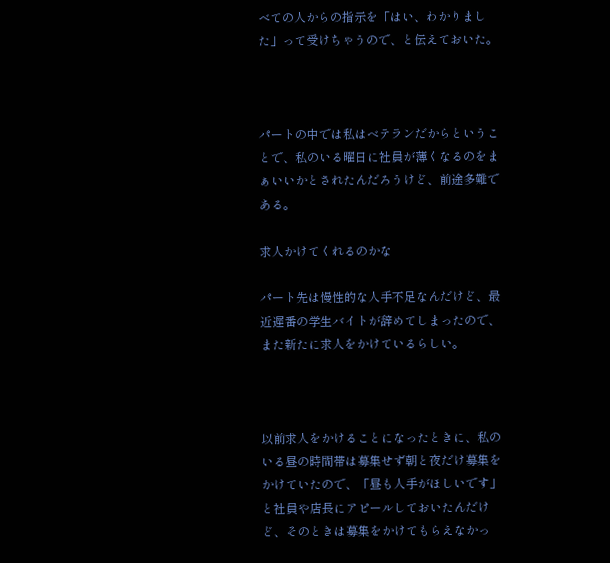べての人からの指示を「はい、わかりました」って受けちゃうので、と伝えておいた。



パートの中では私はベテランだからということで、私のいる曜日に社員が薄くなるのをまぁいいかとされたんだろうけど、前途多難である。

求人かけてくれるのかな

パート先は慢性的な人手不足なんだけど、最近遅番の学生バイトが辞めてしまったので、また新たに求人をかけているらしい。



以前求人をかけることになったときに、私のいる昼の時間帯は募集せず朝と夜だけ募集をかけていたので、「昼も人手がほしいです」と社員や店長にアピールしておいたんだけど、そのときは募集をかけてもらえなかっ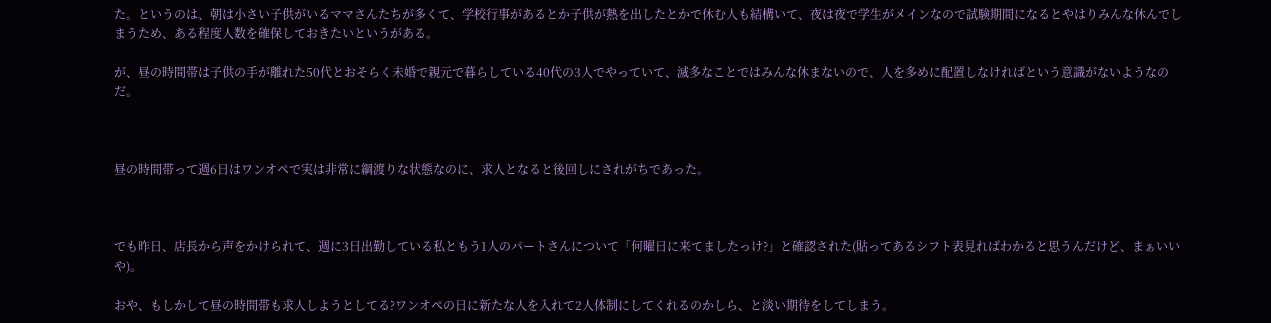た。というのは、朝は小さい子供がいるママさんたちが多くて、学校行事があるとか子供が熱を出したとかで休む人も結構いて、夜は夜で学生がメインなので試験期間になるとやはりみんな休んでしまうため、ある程度人数を確保しておきたいというがある。

が、昼の時間帯は子供の手が離れた50代とおそらく未婚で親元で暮らしている40代の3人でやっていて、滅多なことではみんな休まないので、人を多めに配置しなければという意識がないようなのだ。



昼の時間帯って週6日はワンオペで実は非常に綱渡りな状態なのに、求人となると後回しにされがちであった。



でも昨日、店長から声をかけられて、週に3日出勤している私ともう1人のパートさんについて「何曜日に来てましたっけ?」と確認された(貼ってあるシフト表見ればわかると思うんだけど、まぁいいや)。

おや、もしかして昼の時間帯も求人しようとしてる?ワンオペの日に新たな人を入れて2人体制にしてくれるのかしら、と淡い期待をしてしまう。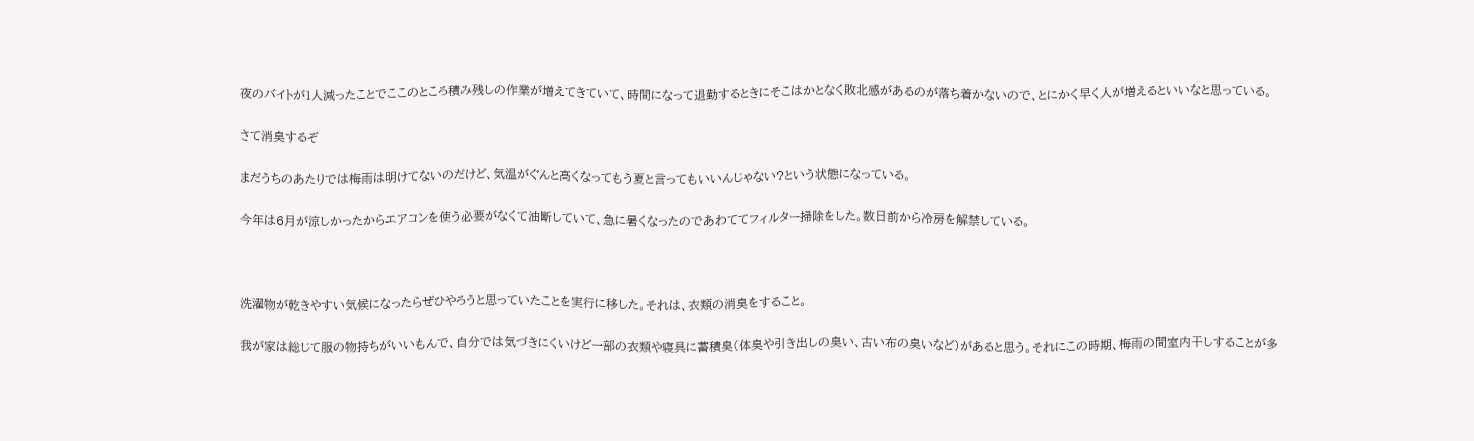夜のバイトが1人減ったことでここのところ積み残しの作業が増えてきていて、時間になって退勤するときにそこはかとなく敗北感があるのが落ち着かないので、とにかく早く人が増えるといいなと思っている。

さて消臭するぞ

まだうちのあたりでは梅雨は明けてないのだけど、気温がぐんと高くなってもう夏と言ってもいいんじゃない?という状態になっている。

今年は6月が涼しかったからエアコンを使う必要がなくて油断していて、急に暑くなったのであわててフィルター掃除をした。数日前から冷房を解禁している。



洗濯物が乾きやすい気候になったらぜひやろうと思っていたことを実行に移した。それは、衣類の消臭をすること。

我が家は総じて服の物持ちがいいもんで、自分では気づきにくいけど一部の衣類や寝具に蓄積臭(体臭や引き出しの臭い、古い布の臭いなど)があると思う。それにこの時期、梅雨の間室内干しすることが多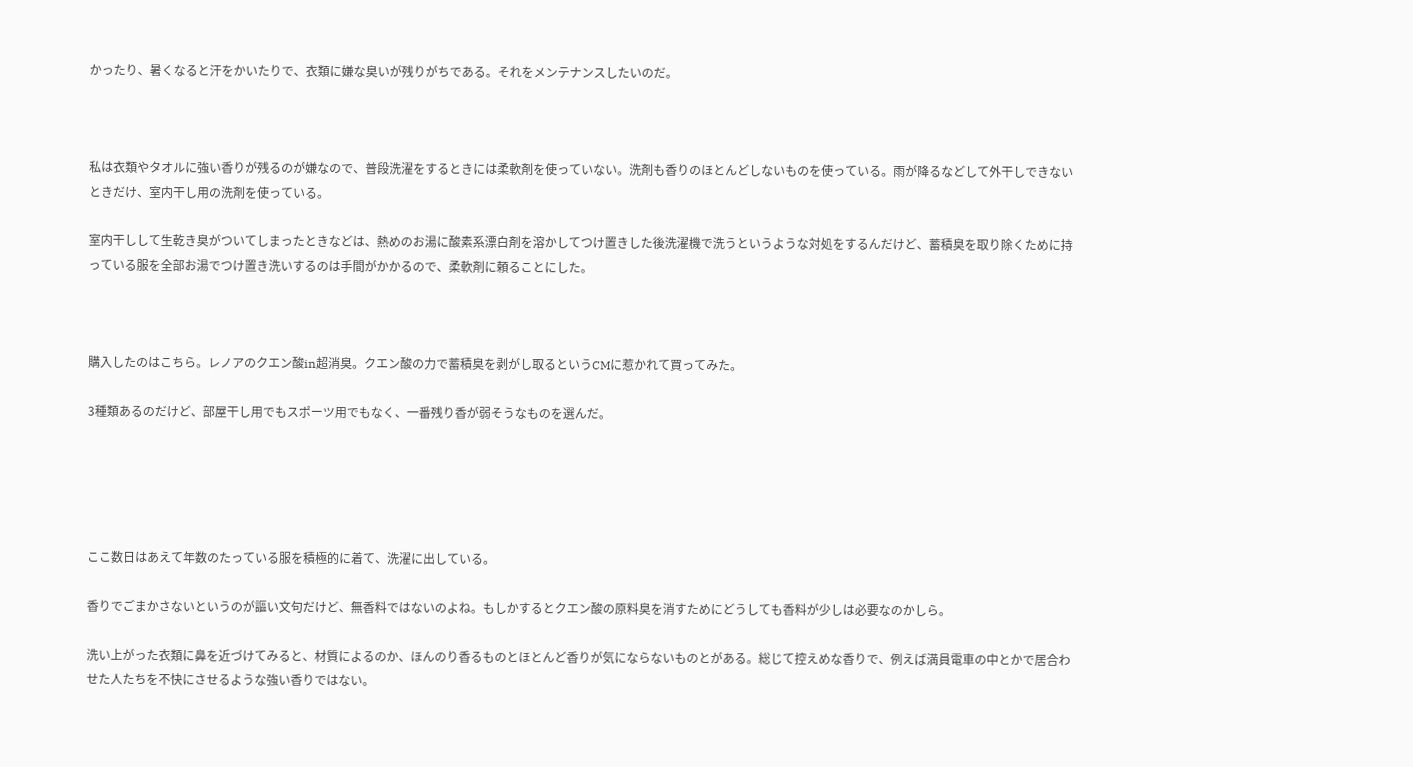かったり、暑くなると汗をかいたりで、衣類に嫌な臭いが残りがちである。それをメンテナンスしたいのだ。



私は衣類やタオルに強い香りが残るのが嫌なので、普段洗濯をするときには柔軟剤を使っていない。洗剤も香りのほとんどしないものを使っている。雨が降るなどして外干しできないときだけ、室内干し用の洗剤を使っている。

室内干しして生乾き臭がついてしまったときなどは、熱めのお湯に酸素系漂白剤を溶かしてつけ置きした後洗濯機で洗うというような対処をするんだけど、蓄積臭を取り除くために持っている服を全部お湯でつけ置き洗いするのは手間がかかるので、柔軟剤に頼ることにした。



購入したのはこちら。レノアのクエン酸in超消臭。クエン酸の力で蓄積臭を剥がし取るというCMに惹かれて買ってみた。

3種類あるのだけど、部屋干し用でもスポーツ用でもなく、一番残り香が弱そうなものを選んだ。





ここ数日はあえて年数のたっている服を積極的に着て、洗濯に出している。

香りでごまかさないというのが謳い文句だけど、無香料ではないのよね。もしかするとクエン酸の原料臭を消すためにどうしても香料が少しは必要なのかしら。

洗い上がった衣類に鼻を近づけてみると、材質によるのか、ほんのり香るものとほとんど香りが気にならないものとがある。総じて控えめな香りで、例えば満員電車の中とかで居合わせた人たちを不快にさせるような強い香りではない。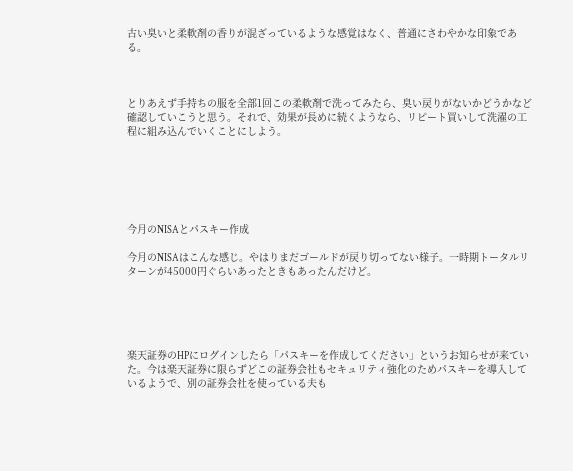古い臭いと柔軟剤の香りが混ざっているような感覚はなく、普通にさわやかな印象である。



とりあえず手持ちの服を全部1回この柔軟剤で洗ってみたら、臭い戻りがないかどうかなど確認していこうと思う。それで、効果が長めに続くようなら、リピート買いして洗濯の工程に組み込んでいくことにしよう。






今月のNISAとパスキー作成

今月のNISAはこんな感じ。やはりまだゴールドが戻り切ってない様子。一時期トータルリターンが45000円ぐらいあったときもあったんだけど。





楽天証券のHPにログインしたら「パスキーを作成してください」というお知らせが来ていた。今は楽天証券に限らずどこの証券会社もセキュリティ強化のためパスキーを導入しているようで、別の証券会社を使っている夫も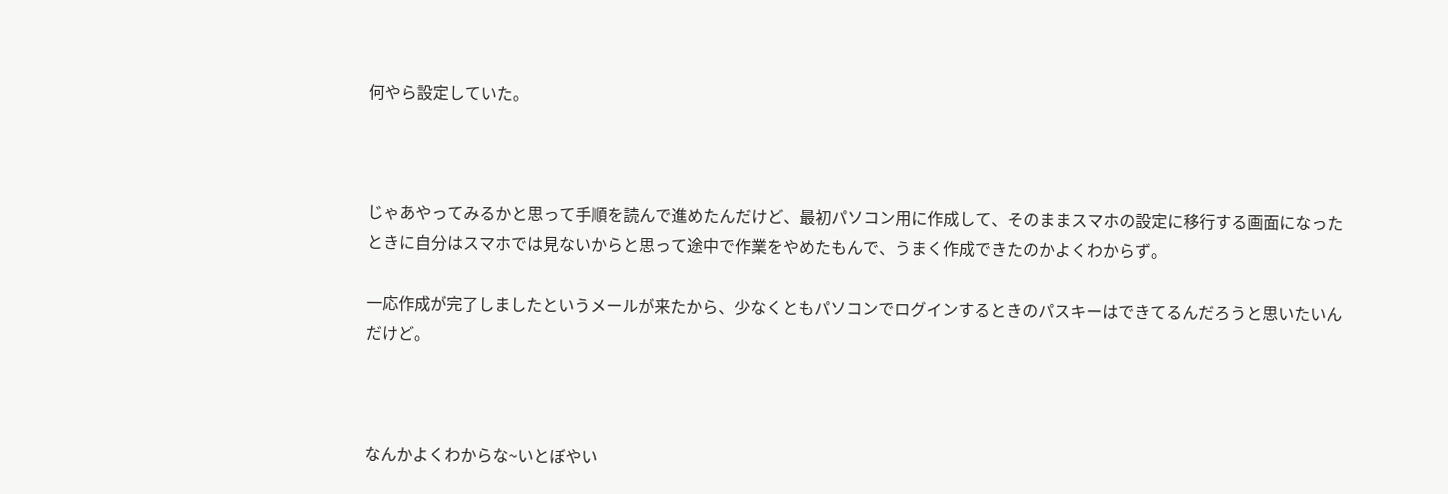何やら設定していた。



じゃあやってみるかと思って手順を読んで進めたんだけど、最初パソコン用に作成して、そのままスマホの設定に移行する画面になったときに自分はスマホでは見ないからと思って途中で作業をやめたもんで、うまく作成できたのかよくわからず。

一応作成が完了しましたというメールが来たから、少なくともパソコンでログインするときのパスキーはできてるんだろうと思いたいんだけど。



なんかよくわからな~いとぼやい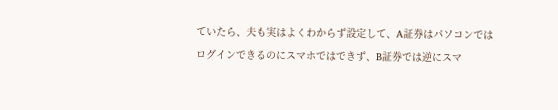ていたら、夫も実はよくわからず設定して、A証券はパソコンではログインできるのにスマホではできず、B証券では逆にスマ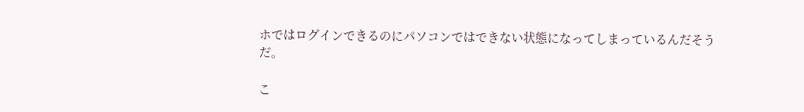ホではログインできるのにパソコンではできない状態になってしまっているんだそうだ。

こ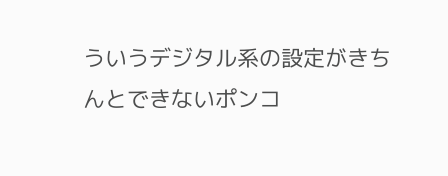ういうデジタル系の設定がきちんとできないポンコ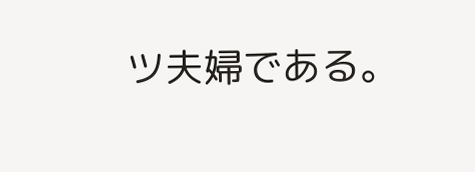ツ夫婦である。